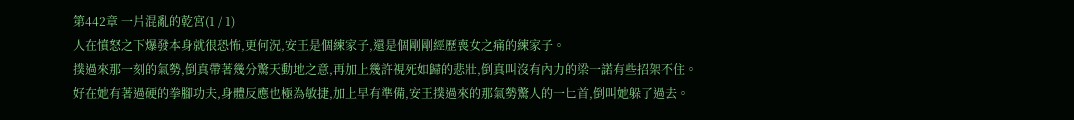第442章 一片混亂的乾宮(1 / 1)
人在憤怒之下爆發本身就很恐怖,更何況,安王是個練家子,還是個剛剛經歷喪女之痛的練家子。
撲過來那一刻的氣勢,倒真帶著幾分驚天動地之意,再加上幾許視死如歸的悲壯,倒真叫沒有內力的梁一諾有些招架不住。
好在她有著過硬的拳腳功夫,身體反應也極為敏捷,加上早有準備,安王撲過來的那氣勢驚人的一匕首,倒叫她躲了過去。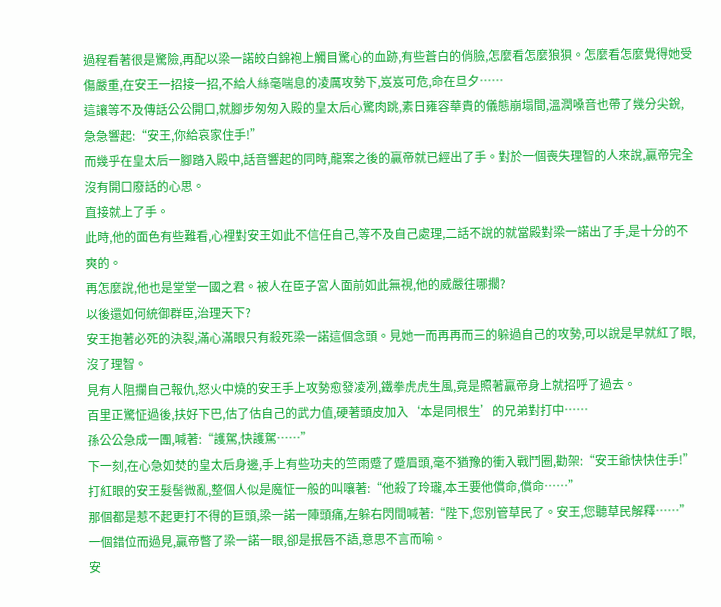過程看著很是驚險,再配以梁一諾皎白錦袍上觸目驚心的血跡,有些蒼白的俏臉,怎麼看怎麼狼狽。怎麼看怎麼覺得她受傷嚴重,在安王一招接一招,不給人絲毫喘息的凌厲攻勢下,岌岌可危,命在旦夕……
這讓等不及傳話公公開口,就腳步匆匆入殿的皇太后心驚肉跳,素日雍容華貴的儀態崩塌間,溫潤嗓音也帶了幾分尖銳,急急響起:“安王,你給哀家住手!”
而幾乎在皇太后一腳踏入殿中,話音響起的同時,龍案之後的贏帝就已經出了手。對於一個喪失理智的人來說,贏帝完全沒有開口廢話的心思。
直接就上了手。
此時,他的面色有些難看,心裡對安王如此不信任自己,等不及自己處理,二話不說的就當殿對梁一諾出了手,是十分的不爽的。
再怎麼說,他也是堂堂一國之君。被人在臣子宮人面前如此無視,他的威嚴往哪擱?
以後還如何統御群臣,治理天下?
安王抱著必死的決裂,滿心滿眼只有殺死梁一諾這個念頭。見她一而再再而三的躲過自己的攻勢,可以說是早就紅了眼,沒了理智。
見有人阻攔自己報仇,怒火中燒的安王手上攻勢愈發凌冽,鐵拳虎虎生風,竟是照著贏帝身上就招呼了過去。
百里正驚怔過後,扶好下巴,估了估自己的武力值,硬著頭皮加入‘本是同根生’的兄弟對打中……
孫公公急成一團,喊著:“護駕,快護駕……”
下一刻,在心急如焚的皇太后身邊,手上有些功夫的竺雨蹙了蹙眉頭,毫不猶豫的衝入戰鬥圈,勸架:“安王爺快快住手!”
打紅眼的安王髮髻微亂,整個人似是魔怔一般的叫嚷著:“他殺了玲瓏,本王要他償命,償命……”
那個都是惹不起更打不得的巨頭,梁一諾一陣頭痛,左躲右閃間喊著:“陛下,您別管草民了。安王,您聽草民解釋……”
一個錯位而過見,贏帝瞥了梁一諾一眼,卻是抿唇不語,意思不言而喻。
安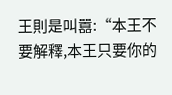王則是叫囂:“本王不要解釋,本王只要你的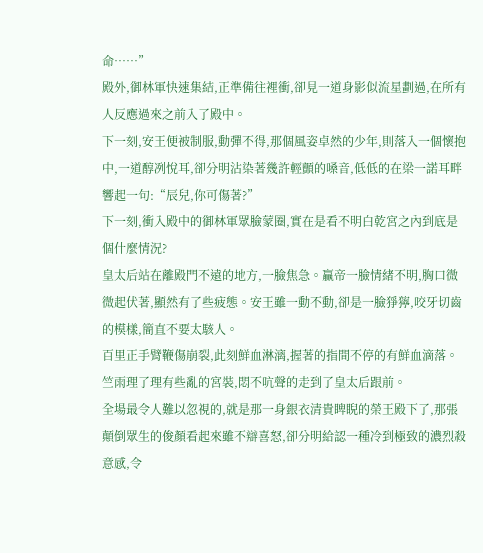命……”
殿外,御林軍快速集結,正準備往裡衝,卻見一道身影似流星劃過,在所有人反應過來之前入了殿中。
下一刻,安王便被制服,動彈不得,那個風姿卓然的少年,則落入一個懷抱中,一道醇冽悅耳,卻分明沾染著幾許輕顫的嗓音,低低的在梁一諾耳畔響起一句:“辰兒,你可傷著?”
下一刻,衝入殿中的御林軍眾臉蒙圈,實在是看不明白乾宮之內到底是個什麼情況?
皇太后站在離殿門不遠的地方,一臉焦急。贏帝一臉情緒不明,胸口微微起伏著,顯然有了些疲態。安王雖一動不動,卻是一臉猙獰,咬牙切齒的模樣,簡直不要太駭人。
百里正手臂鞭傷崩裂,此刻鮮血淋漓,握著的指間不停的有鮮血滴落。竺雨理了理有些亂的宮裝,悶不吭聲的走到了皇太后跟前。
全場最令人難以忽視的,就是那一身銀衣清貴睥睨的榮王殿下了,那張顛倒眾生的俊顏看起來雖不辯喜怒,卻分明給認一種冷到極致的濃烈殺意感,令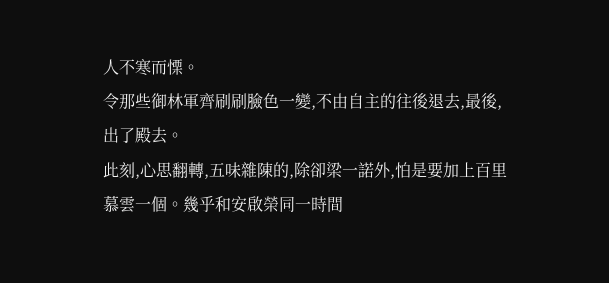人不寒而慄。
令那些御林軍齊刷刷臉色一變,不由自主的往後退去,最後,出了殿去。
此刻,心思翻轉,五味雜陳的,除卻梁一諾外,怕是要加上百里慕雲一個。幾乎和安啟榮同一時間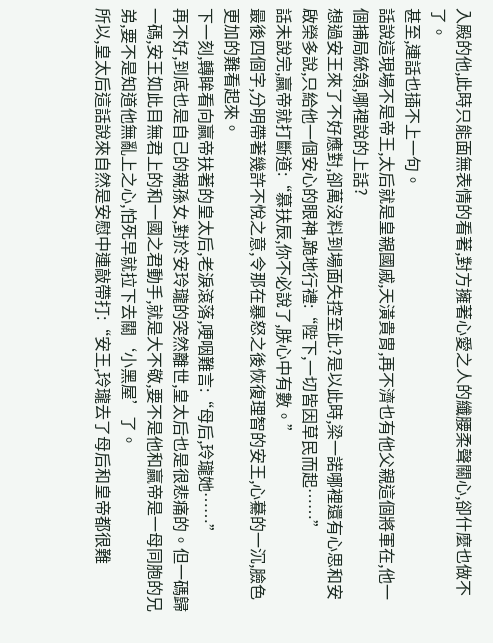入殿的他,此時只能面無表情的看著,對方擁著心愛之人的纖腰柔聲關心,卻什麼也做不了。
甚至,連話也插不上一句。
話說這現場不是帝王,太后就是皇親國戚,天潢貴胄,再不濟也有他父親這個將軍在,他一個捕局統領,哪裡說的上話?
想過安王來了不好應對,卻萬沒料到場面失控至此?是以此時,梁一諾哪裡還有心思和安啟榮多說,只給他一個安心的眼神,跪地行禮:“陛下,一切皆因草民而起……”
話未說完,贏帝就打斷道:“慕扶辰,你不必說了,朕心中有數。”
最後四個字,分明帶著幾許不悅之意,令那在暴怒之後恢復理智的安王,心驀的一沉,臉色更加的難看起來。
下一刻,轉眸看向贏帝扶著的皇太后,老淚滾落,哽咽難言:“母后,玲瓏她……”
再不好,到底也是自己的親孫女,對於安玲瓏的突然離世,皇太后也是很悲痛的。但一碼歸一碼,安王如此目無君上的和一國之君動手,就是大不敬,要不是他和贏帝是一母同胞的兄弟,要不是知道他無亂上之心,怕死早就拉下去關‘小黑屋’了。
所以,皇太后這話說來自然是安慰中連敲帶打:“安王,玲瓏去了母后和皇帝都很難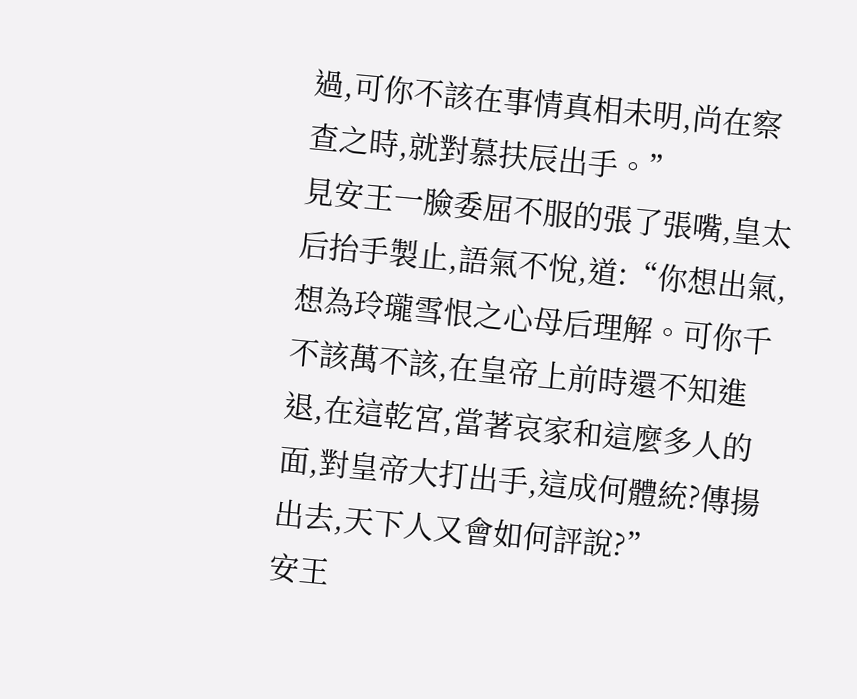過,可你不該在事情真相未明,尚在察查之時,就對慕扶辰出手。”
見安王一臉委屈不服的張了張嘴,皇太后抬手製止,語氣不悅,道:“你想出氣,想為玲瓏雪恨之心母后理解。可你千不該萬不該,在皇帝上前時還不知進退,在這乾宮,當著哀家和這麼多人的面,對皇帝大打出手,這成何體統?傳揚出去,天下人又會如何評說?”
安王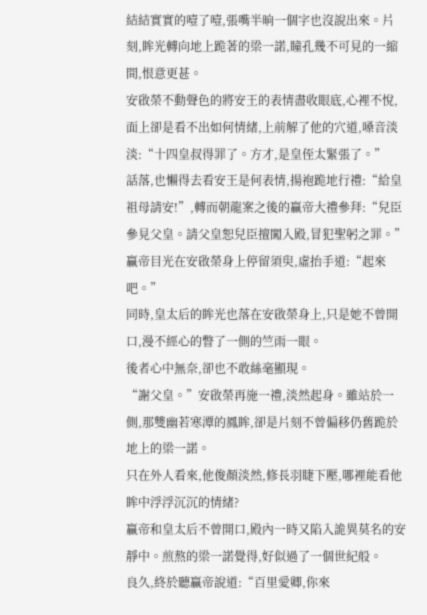結結實實的噎了噎,張嘴半晌一個字也沒說出來。片刻,眸光轉向地上跪著的梁一諾,瞳孔幾不可見的一縮間,恨意更甚。
安啟榮不動聲色的將安王的表情盡收眼底,心裡不悅,面上卻是看不出如何情緒,上前解了他的穴道,嗓音淡淡:“十四皇叔得罪了。方才,是皇侄太緊張了。”
話落,也懶得去看安王是何表情,揚袍跪地行禮:“給皇祖母請安!”,轉而朝龍案之後的贏帝大禮參拜:“兒臣參見父皇。請父皇恕兒臣擅闖入殿,冒犯聖躬之罪。”
贏帝目光在安啟榮身上停留須臾,虛抬手道:“起來吧。”
同時,皇太后的眸光也落在安啟榮身上,只是她不曾開口,漫不經心的瞥了一側的竺雨一眼。
後者心中無奈,卻也不敢絲毫顯現。
“謝父皇。”安啟榮再施一禮,淡然起身。雖站於一側,那雙幽若寒潭的鳳眸,卻是片刻不曾偏移仍舊跪於地上的梁一諾。
只在外人看來,他俊顏淡然,修長羽睫下壓,哪裡能看他眸中浮浮沉沉的情緒?
贏帝和皇太后不曾開口,殿內一時又陷入詭異莫名的安靜中。煎熬的梁一諾覺得,好似過了一個世紀般。
良久,終於聽贏帝說道:“百里愛卿,你來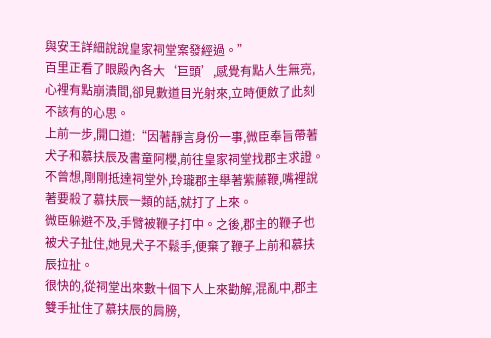與安王詳細說說皇家祠堂案發經過。”
百里正看了眼殿內各大‘巨頭’,感覺有點人生無亮,心裡有點崩潰間,卻見數道目光射來,立時便斂了此刻不該有的心思。
上前一步,開口道:“因著靜言身份一事,微臣奉旨帶著犬子和慕扶辰及書童阿櫻,前往皇家祠堂找郡主求證。
不曾想,剛剛抵達祠堂外,玲瓏郡主舉著紫藤鞭,嘴裡說著要殺了慕扶辰一類的話,就打了上來。
微臣躲避不及,手臂被鞭子打中。之後,郡主的鞭子也被犬子扯住,她見犬子不鬆手,便棄了鞭子上前和慕扶辰拉扯。
很快的,從祠堂出來數十個下人上來勸解,混亂中,郡主雙手扯住了慕扶辰的肩膀,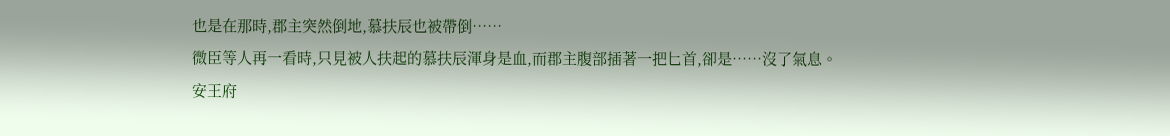也是在那時,郡主突然倒地,慕扶辰也被帶倒……
微臣等人再一看時,只見被人扶起的慕扶辰渾身是血,而郡主腹部插著一把匕首,卻是……沒了氣息。
安王府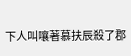下人叫嚷著慕扶辰殺了郡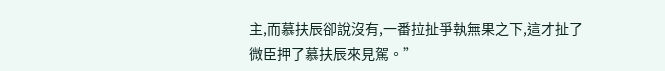主,而慕扶辰卻說沒有,一番拉扯爭執無果之下,這才扯了微臣押了慕扶辰來見駕。”